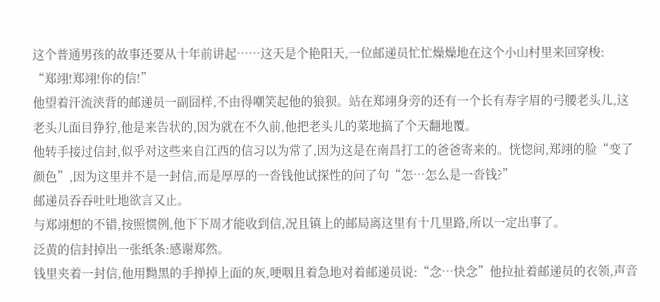这个普通男孩的故事还要从十年前讲起……这天是个艳阳天,一位邮递员忙忙燥燥地在这个小山村里来回穿梭:
“郑翊!郑翊!你的信!”
他望着汗流浃背的邮递员一副囧样,不由得嘲笑起他的狼狈。站在郑翊身旁的还有一个长有寿字眉的弓腰老头儿,这老头儿面目狰狞,他是来告状的,因为就在不久前,他把老头儿的菜地搞了个天翻地覆。
他转手接过信封,似乎对这些来自江西的信习以为常了,因为这是在南昌打工的爸爸寄来的。恍惚间,郑翊的脸“变了颜色”,因为这里并不是一封信,而是厚厚的一沓钱他试探性的问了句“怎…怎么是一沓钱?”
邮递员吞吞吐吐地欲言又止。
与郑翊想的不错,按照惯例,他下下周才能收到信,况且镇上的邮局离这里有十几里路,所以一定出事了。
泛黄的信封掉出一张纸条:感谢郑然。
钱里夹着一封信,他用黝黑的手掸掉上面的灰,哽咽且着急地对着邮递员说:“念…快念”他拉扯着邮递员的衣领,声音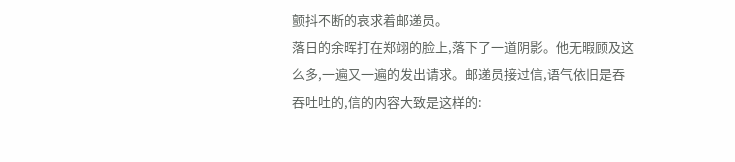颤抖不断的哀求着邮递员。
落日的余晖打在郑翊的脸上,落下了一道阴影。他无暇顾及这么多,一遍又一遍的发出请求。邮递员接过信,语气依旧是吞吞吐吐的,信的内容大致是这样的: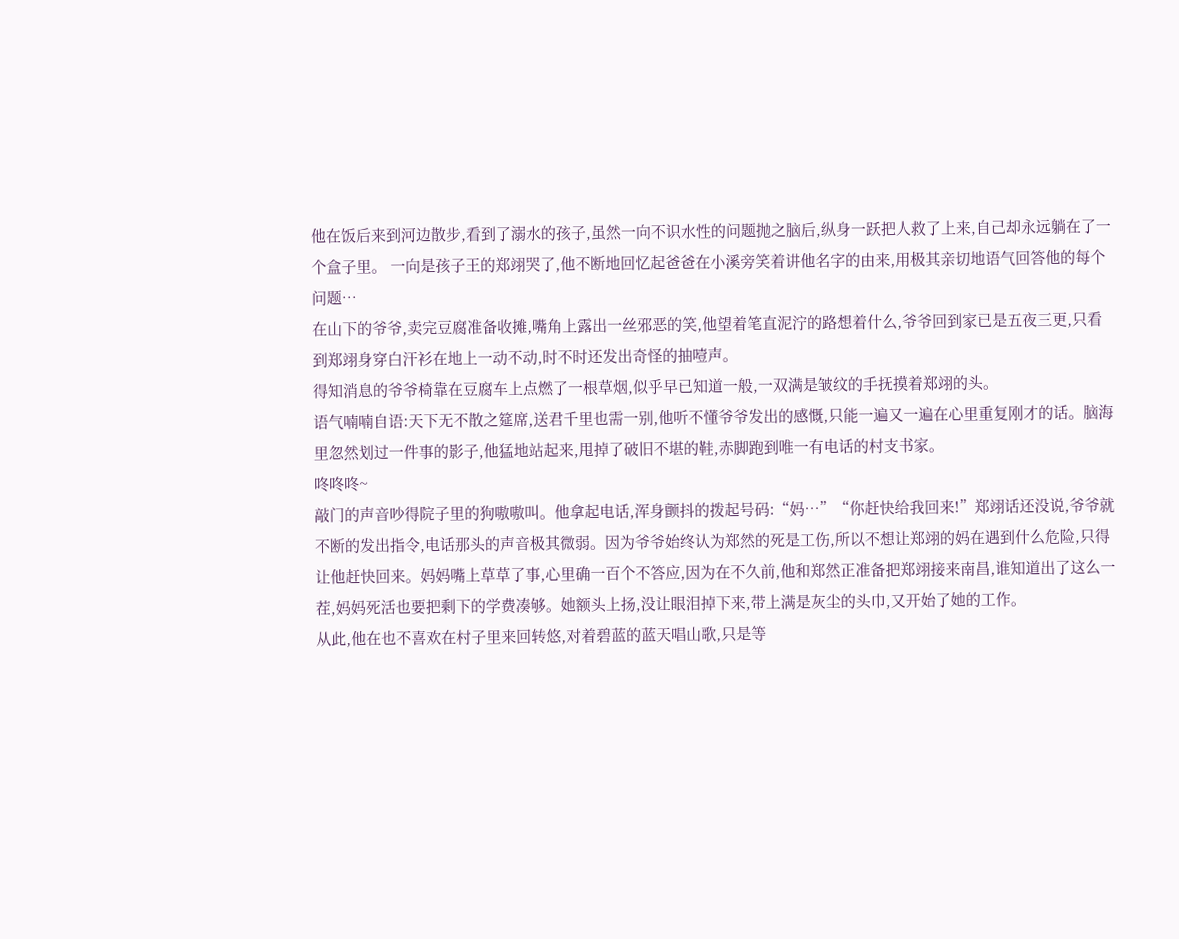他在饭后来到河边散步,看到了溺水的孩子,虽然一向不识水性的问题抛之脑后,纵身一跃把人救了上来,自己却永远躺在了一个盒子里。 一向是孩子王的郑翊哭了,他不断地回忆起爸爸在小溪旁笑着讲他名字的由来,用极其亲切地语气回答他的每个问题…
在山下的爷爷,卖完豆腐准备收摊,嘴角上露出一丝邪恶的笑,他望着笔直泥泞的路想着什么,爷爷回到家已是五夜三更,只看到郑翊身穿白汗衫在地上一动不动,时不时还发出奇怪的抽噎声。
得知消息的爷爷椅靠在豆腐车上点燃了一根草烟,似乎早已知道一般,一双满是皱纹的手抚摸着郑翊的头。
语气喃喃自语:天下无不散之筵席,送君千里也需一别,他听不懂爷爷发出的感慨,只能一遍又一遍在心里重复刚才的话。脑海里忽然划过一件事的影子,他猛地站起来,甩掉了破旧不堪的鞋,赤脚跑到唯一有电话的村支书家。
咚咚咚~
敲门的声音吵得院子里的狗嗷嗷叫。他拿起电话,浑身颤抖的拨起号码:“妈…”“你赶快给我回来!”郑翊话还没说,爷爷就不断的发出指令,电话那头的声音极其微弱。因为爷爷始终认为郑然的死是工伤,所以不想让郑翊的妈在遇到什么危险,只得让他赶快回来。妈妈嘴上草草了事,心里确一百个不答应,因为在不久前,他和郑然正准备把郑翊接来南昌,谁知道出了这么一茬,妈妈死活也要把剩下的学费凑够。她额头上扬,没让眼泪掉下来,带上满是灰尘的头巾,又开始了她的工作。
从此,他在也不喜欢在村子里来回转悠,对着碧蓝的蓝天唱山歌,只是等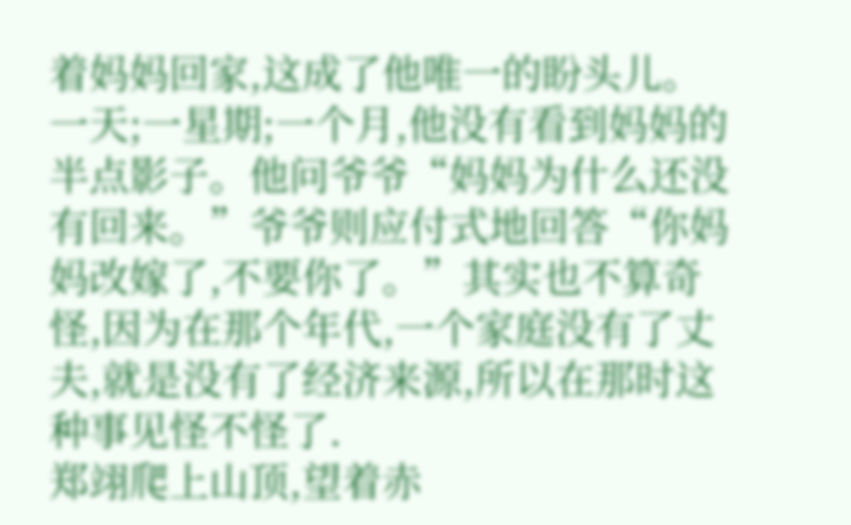着妈妈回家,这成了他唯一的盼头儿。一天;一星期;一个月,他没有看到妈妈的半点影子。他问爷爷“妈妈为什么还没有回来。”爷爷则应付式地回答“你妈妈改嫁了,不要你了。”其实也不算奇怪,因为在那个年代,一个家庭没有了丈夫,就是没有了经济来源,所以在那时这种事见怪不怪了.
郑翊爬上山顶,望着赤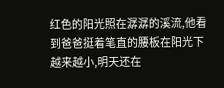红色的阳光照在潺潺的溪流,他看到爸爸挺着笔直的腰板在阳光下越来越小,明天还在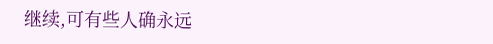继续,可有些人确永远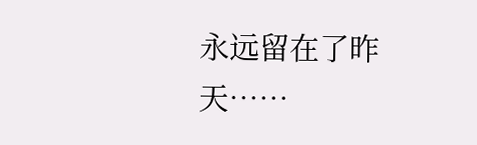永远留在了昨天……